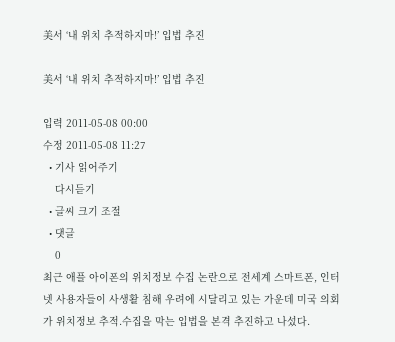美서 ‘내 위치 추적하지마!’ 입법 추진

美서 ‘내 위치 추적하지마!’ 입법 추진

입력 2011-05-08 00:00
수정 2011-05-08 11:27
  • 기사 읽어주기
    다시듣기
  • 글씨 크기 조절
  • 댓글
    0
최근 애플 아이폰의 위치정보 수집 논란으로 전세계 스마트폰, 인터넷 사용자들이 사생활 침해 우려에 시달리고 있는 가운데 미국 의회가 위치정보 추적.수집을 막는 입법을 본격 추진하고 나섰다.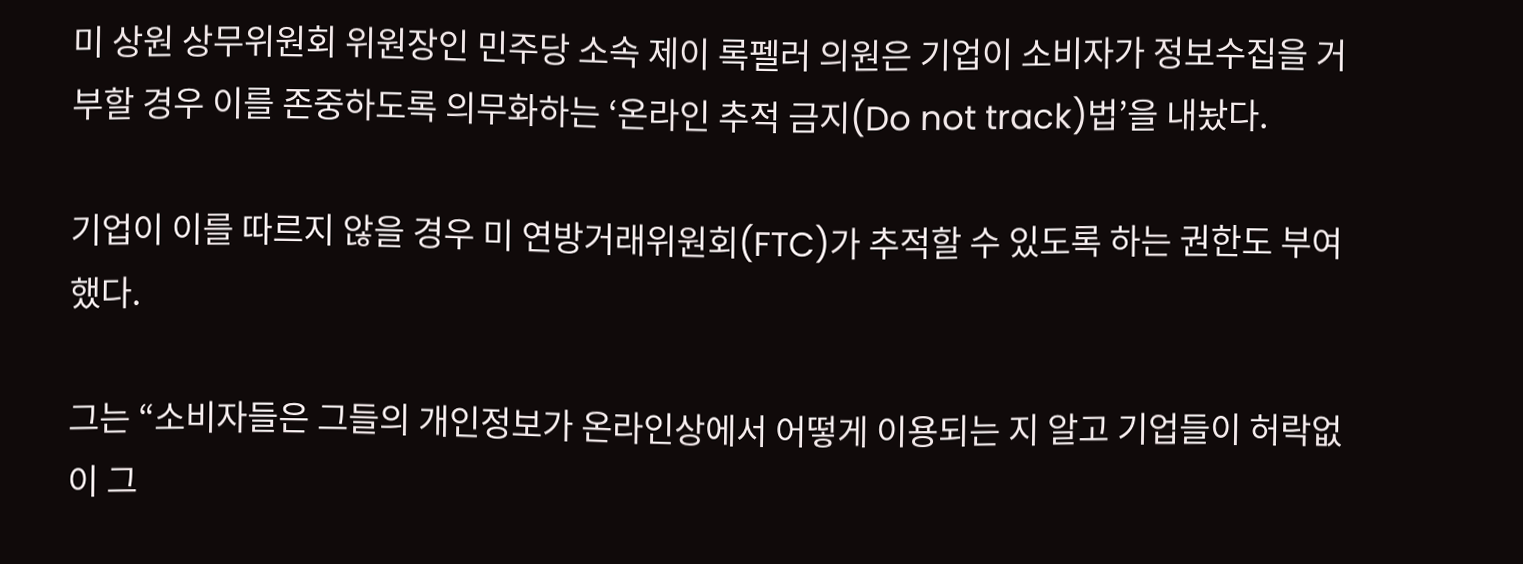미 상원 상무위원회 위원장인 민주당 소속 제이 록펠러 의원은 기업이 소비자가 정보수집을 거부할 경우 이를 존중하도록 의무화하는 ‘온라인 추적 금지(Do not track)법’을 내놨다.

기업이 이를 따르지 않을 경우 미 연방거래위원회(FTC)가 추적할 수 있도록 하는 권한도 부여했다.

그는 “소비자들은 그들의 개인정보가 온라인상에서 어떻게 이용되는 지 알고 기업들이 허락없이 그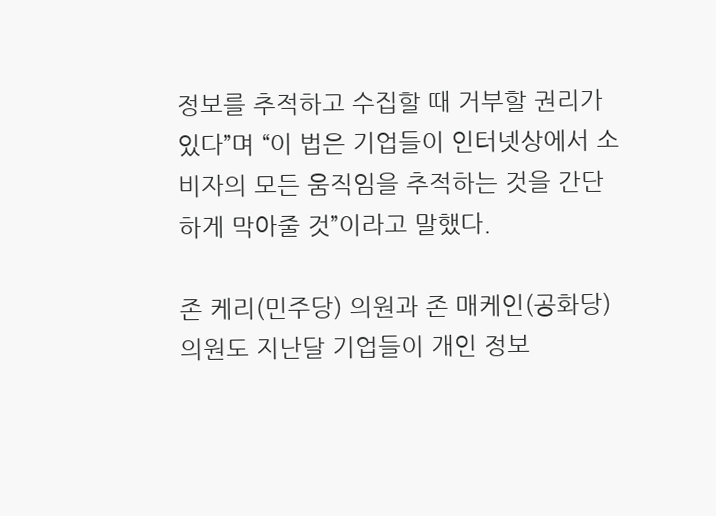정보를 추적하고 수집할 때 거부할 권리가 있다”며 “이 법은 기업들이 인터넷상에서 소비자의 모든 움직임을 추적하는 것을 간단하게 막아줄 것”이라고 말했다.

존 케리(민주당) 의원과 존 매케인(공화당) 의원도 지난달 기업들이 개인 정보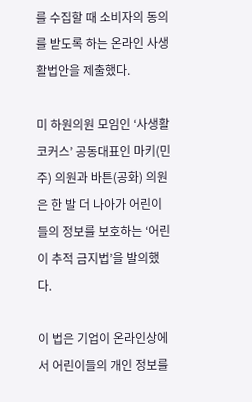를 수집할 때 소비자의 동의를 받도록 하는 온라인 사생활법안을 제출했다.

미 하원의원 모임인 ‘사생활 코커스’ 공동대표인 마키(민주) 의원과 바튼(공화) 의원은 한 발 더 나아가 어린이들의 정보를 보호하는 ‘어린이 추적 금지법’을 발의했다.

이 법은 기업이 온라인상에서 어린이들의 개인 정보를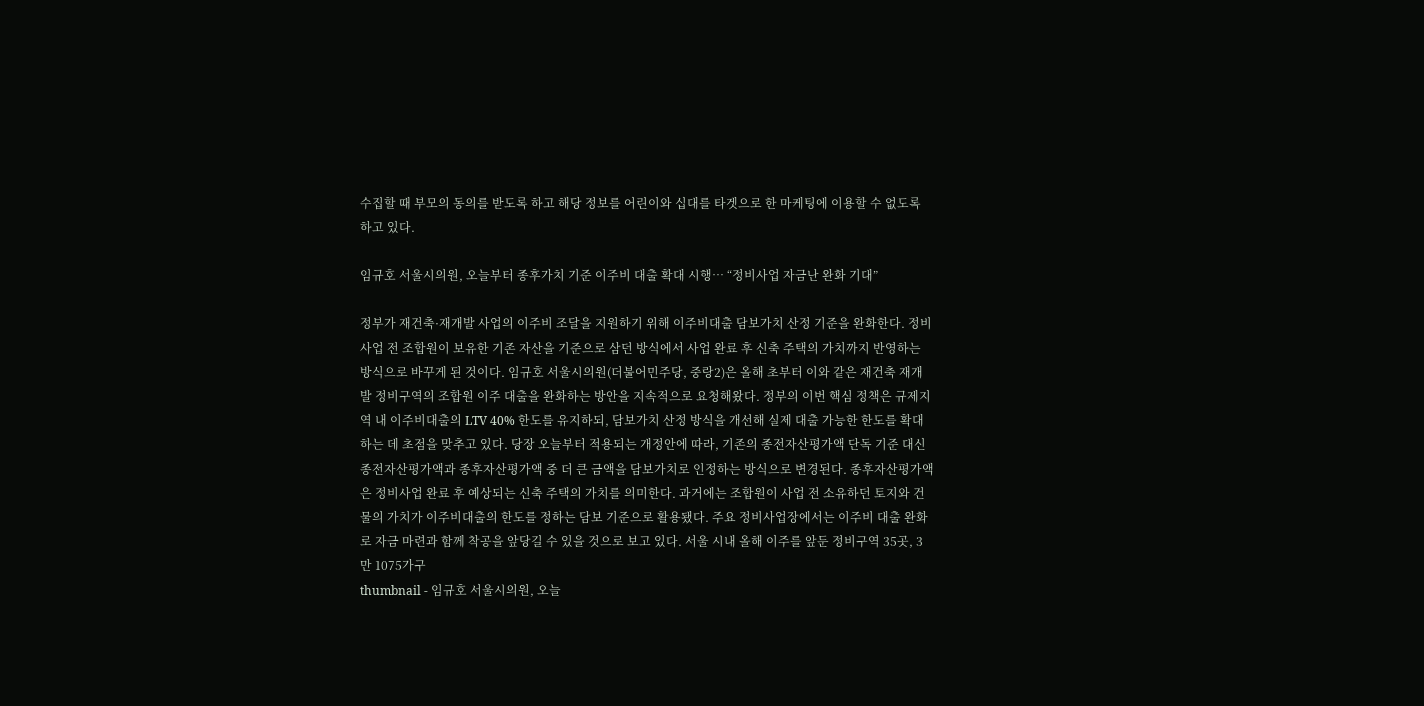수집할 때 부모의 동의를 받도록 하고 해당 정보를 어린이와 십대를 타겟으로 한 마케팅에 이용할 수 없도록 하고 있다.

임규호 서울시의원, 오늘부터 종후가치 기준 이주비 대출 확대 시행… “정비사업 자금난 완화 기대”

정부가 재건축·재개발 사업의 이주비 조달을 지원하기 위해 이주비대출 담보가치 산정 기준을 완화한다. 정비사업 전 조합원이 보유한 기존 자산을 기준으로 삼던 방식에서 사업 완료 후 신축 주택의 가치까지 반영하는 방식으로 바꾸게 된 것이다. 임규호 서울시의원(더불어민주당, 중랑2)은 올해 초부터 이와 같은 재건축 재개발 정비구역의 조합원 이주 대출을 완화하는 방안을 지속적으로 요청해왔다. 정부의 이번 핵심 정책은 규제지역 내 이주비대출의 LTV 40% 한도를 유지하되, 담보가치 산정 방식을 개선해 실제 대출 가능한 한도를 확대하는 데 초점을 맞추고 있다. 당장 오늘부터 적용되는 개정안에 따라, 기존의 종전자산평가액 단독 기준 대신 종전자산평가액과 종후자산평가액 중 더 큰 금액을 담보가치로 인정하는 방식으로 변경된다. 종후자산평가액은 정비사업 완료 후 예상되는 신축 주택의 가치를 의미한다. 과거에는 조합원이 사업 전 소유하던 토지와 건물의 가치가 이주비대출의 한도를 정하는 담보 기준으로 활용됐다. 주요 정비사업장에서는 이주비 대출 완화로 자금 마련과 함께 착공을 앞당길 수 있을 것으로 보고 있다. 서울 시내 올해 이주를 앞둔 정비구역 35곳, 3만 1075가구
thumbnail - 임규호 서울시의원, 오늘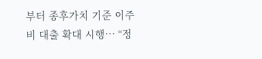부터 종후가치 기준 이주비 대출 확대 시행… “정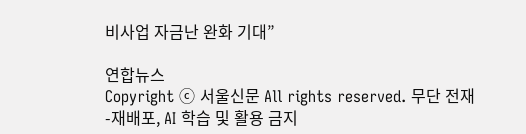비사업 자금난 완화 기대”

연합뉴스
Copyright ⓒ 서울신문 All rights reserved. 무단 전재-재배포, AI 학습 및 활용 금지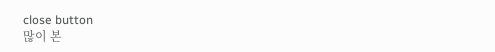close button
많이 본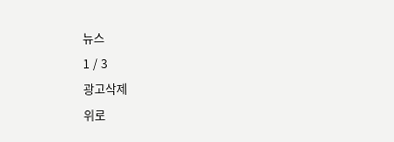뉴스
1 / 3
광고삭제
위로